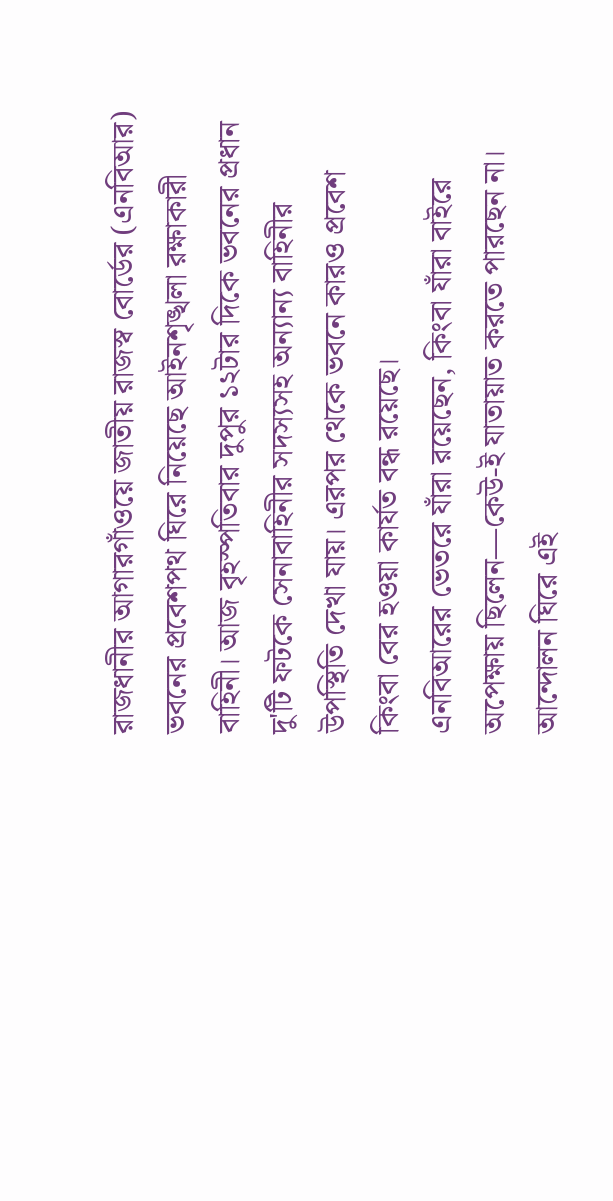রাজধানীর আগারগাঁওয়ে জাতীয় রাজস্ব বোর্ডের (এনবিআর) ভবনের প্রবেশপথ ঘিরে নিয়েছে আইনশৃঙ্খলা রক্ষাকারী বাহিনী। আজ বৃহস্পতিবার দুপুর ১২টার দিকে ভবনের প্রধান দু'টি ফটকে সেনাবাহিনীর সদস্যসহ অন্যান্য বাহিনীর উপস্থিতি দেখা যায়। এরপর থেকে ভবনে কারও প্রবেশ কিংবা বের হওয়া কার্যত বন্ধ রয়েছে।
এনবিআরের ভেতরে যাঁরা রয়েছেন, কিংবা যাঁরা বাইরে অপেক্ষায় ছিলেন—কেউ-ই যাতায়াত করতে পারছেন না। আন্দোলন ঘিরে এই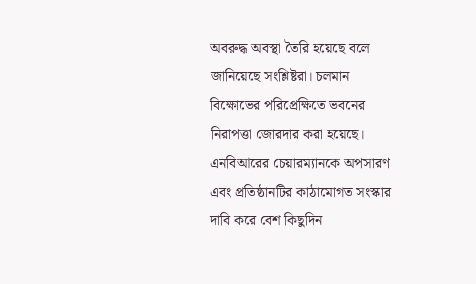অবরুদ্ধ অবস্থা তৈরি হয়েছে বলে জানিয়েছে সংশ্লিষ্টরা। চলমান বিক্ষোভের পরিপ্রেক্ষিতে ভবনের নিরাপত্তা জোরদার করা হয়েছে।
এনবিআরের চেয়ারম্যানকে অপসারণ এবং প্রতিষ্ঠানটির কাঠামোগত সংস্কার দাবি করে বেশ কিছুদিন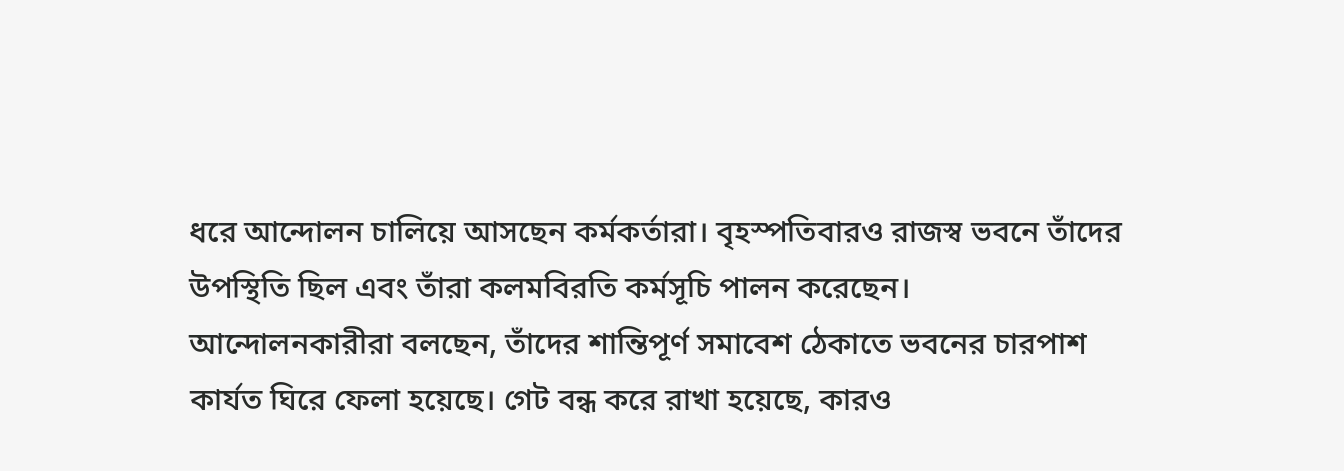ধরে আন্দোলন চালিয়ে আসছেন কর্মকর্তারা। বৃহস্পতিবারও রাজস্ব ভবনে তাঁদের উপস্থিতি ছিল এবং তাঁরা কলমবিরতি কর্মসূচি পালন করেছেন।
আন্দোলনকারীরা বলছেন, তাঁদের শান্তিপূর্ণ সমাবেশ ঠেকাতে ভবনের চারপাশ কার্যত ঘিরে ফেলা হয়েছে। গেট বন্ধ করে রাখা হয়েছে, কারও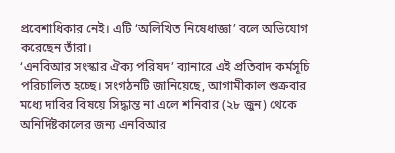প্রবেশাধিকার নেই। এটি ‘অলিখিত নিষেধাজ্ঞা’ বলে অভিযোগ করেছেন তাঁরা।
‘এনবিআর সংস্কার ঐক্য পরিষদ’ ব্যানারে এই প্রতিবাদ কর্মসূচি পরিচালিত হচ্ছে। সংগঠনটি জানিয়েছে, আগামীকাল শুক্রবার মধ্যে দাবির বিষয়ে সিদ্ধান্ত না এলে শনিবার (২৮ জুন) থেকে অনির্দিষ্টকালের জন্য এনবিআর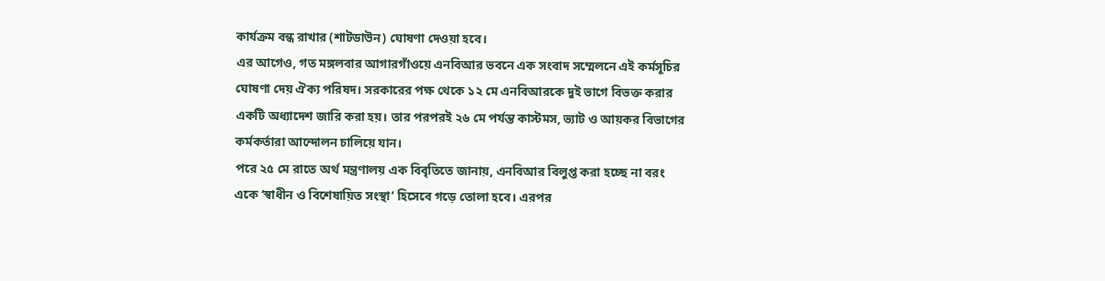কার্যক্রম বন্ধ রাখার (শাটডাউন) ঘোষণা দেওয়া হবে।
এর আগেও, গত মঙ্গলবার আগারগাঁওয়ে এনবিআর ভবনে এক সংবাদ সম্মেলনে এই কর্মসূচির ঘোষণা দেয় ঐক্য পরিষদ। সরকারের পক্ষ থেকে ১২ মে এনবিআরকে দুই ভাগে বিভক্ত করার একটি অধ্যাদেশ জারি করা হয়। তার পরপরই ২৬ মে পর্যন্ত কাস্টমস, ভ্যাট ও আয়কর বিভাগের কর্মকর্তারা আন্দোলন চালিয়ে যান।
পরে ২৫ মে রাতে অর্থ মন্ত্রণালয় এক বিবৃতিতে জানায়, এনবিআর বিলুপ্ত করা হচ্ছে না বরং একে ‘স্বাধীন ও বিশেষায়িত সংস্থা’ হিসেবে গড়ে তোলা হবে। এরপর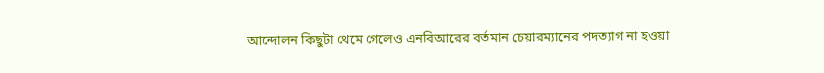আন্দোলন কিছুটা থেমে গেলেও এনবিআরের বর্তমান চেয়ারম্যানের পদত্যাগ না হওয়া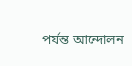পর্যন্ত আন্দোলন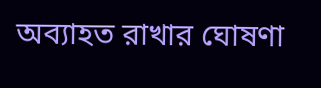অব্যাহত রাখার ঘোষণা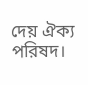দেয় ঐক্য পরিষদ।